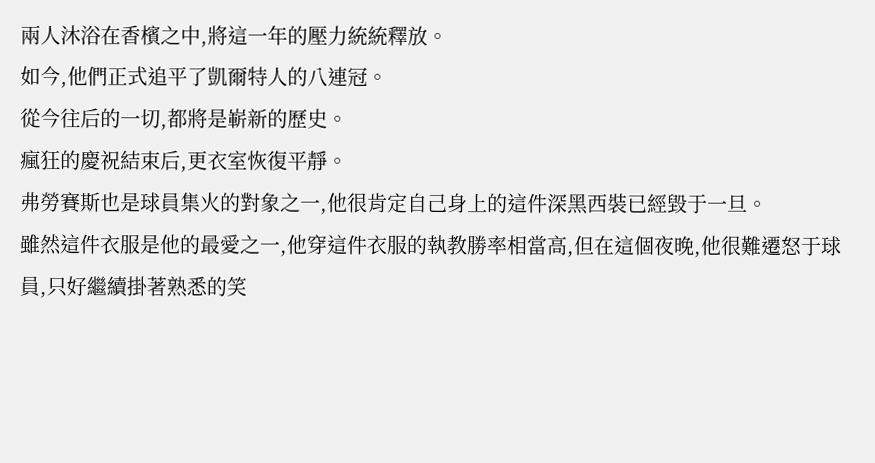兩人沐浴在香檳之中,將這一年的壓力統統釋放。
如今,他們正式追平了凱爾特人的八連冠。
從今往后的一切,都將是嶄新的歷史。
瘋狂的慶祝結束后,更衣室恢復平靜。
弗勞賽斯也是球員集火的對象之一,他很肯定自己身上的這件深黑西裝已經毀于一旦。
雖然這件衣服是他的最愛之一,他穿這件衣服的執教勝率相當高,但在這個夜晚,他很難遷怒于球員,只好繼續掛著熟悉的笑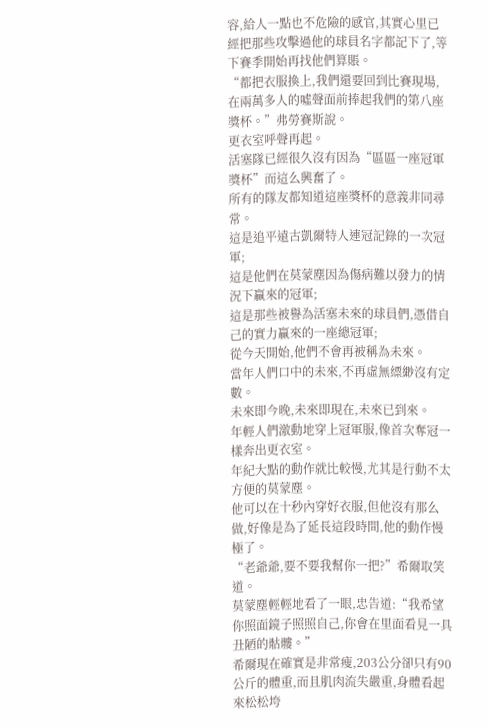容,給人一點也不危險的感官,其實心里已經把那些攻擊過他的球員名字都記下了,等下賽季開始再找他們算賬。
“都把衣服換上,我們還要回到比賽現場,在兩萬多人的噓聲面前捧起我們的第八座獎杯。”弗勞賽斯說。
更衣室呼聲再起。
活塞隊已經很久沒有因為“區區一座冠軍獎杯”而這么興奮了。
所有的隊友都知道這座獎杯的意義非同尋常。
這是追平遠古凱爾特人連冠記錄的一次冠軍;
這是他們在莫蒙塵因為傷病難以發力的情況下贏來的冠軍;
這是那些被譽為活塞未來的球員們,憑借自己的實力贏來的一座總冠軍;
從今天開始,他們不會再被稱為未來。
當年人們口中的未來,不再虛無縹緲沒有定數。
未來即今晚,未來即現在,未來已到來。
年輕人們激動地穿上冠軍服,像首次奪冠一樣奔出更衣室。
年紀大點的動作就比較慢,尤其是行動不太方便的莫蒙塵。
他可以在十秒內穿好衣服,但他沒有那么做,好像是為了延長這段時間,他的動作慢極了。
“老爺爺,要不要我幫你一把?”希爾取笑道。
莫蒙塵輕輕地看了一眼,忠告道:“我希望你照面鏡子照照自己,你會在里面看見一具丑陋的骷髏。”
希爾現在確實是非常瘦,203公分卻只有90公斤的體重,而且肌肉流失嚴重,身體看起來松松垮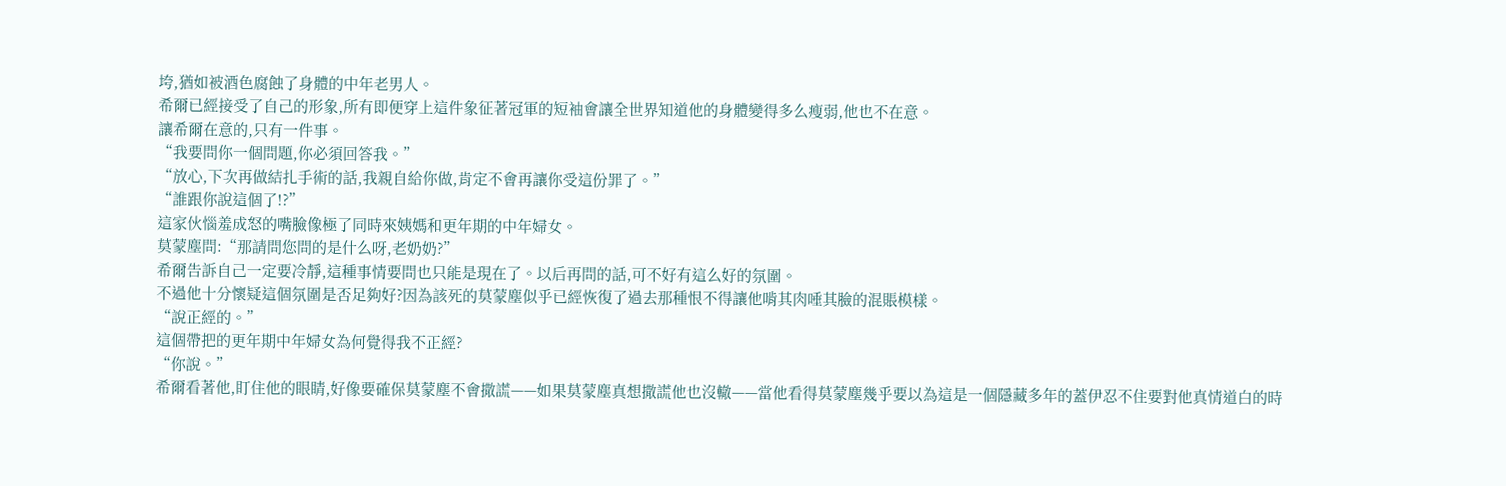垮,猶如被酒色腐蝕了身體的中年老男人。
希爾已經接受了自己的形象,所有即便穿上這件象征著冠軍的短袖會讓全世界知道他的身體變得多么瘦弱,他也不在意。
讓希爾在意的,只有一件事。
“我要問你一個問題,你必須回答我。”
“放心,下次再做結扎手術的話,我親自給你做,肯定不會再讓你受這份罪了。”
“誰跟你說這個了!?”
這家伙惱羞成怒的嘴臉像極了同時來姨媽和更年期的中年婦女。
莫蒙塵問:“那請問您問的是什么呀,老奶奶?”
希爾告訴自己一定要冷靜,這種事情要問也只能是現在了。以后再問的話,可不好有這么好的氛圍。
不過他十分懷疑這個氛圍是否足夠好?因為該死的莫蒙塵似乎已經恢復了過去那種恨不得讓他啃其肉唾其臉的混賬模樣。
“說正經的。”
這個帶把的更年期中年婦女為何覺得我不正經?
“你說。”
希爾看著他,盯住他的眼睛,好像要確保莫蒙塵不會撒謊——如果莫蒙塵真想撒謊他也沒轍——當他看得莫蒙塵幾乎要以為這是一個隱藏多年的蓋伊忍不住要對他真情道白的時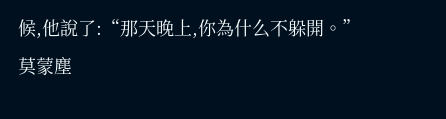候,他說了:“那天晚上,你為什么不躲開。”
莫蒙塵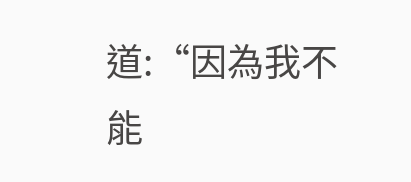道:“因為我不能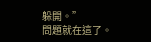躲開。”
問題就在這了。